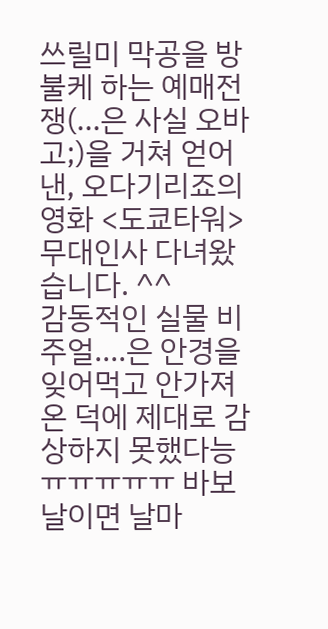쓰릴미 막공을 방불케 하는 예매전쟁(...은 사실 오바고;)을 거쳐 얻어낸, 오다기리죠의 영화 <도쿄타워> 무대인사 다녀왔습니다. ^^
감동적인 실물 비주얼....은 안경을 잊어먹고 안가져온 덕에 제대로 감상하지 못했다능 ㅠㅠㅠㅠㅠ 바보 날이면 날마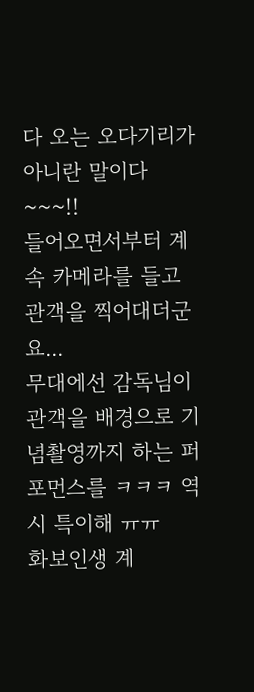다 오는 오다기리가 아니란 말이다~~~!!
들어오면서부터 계속 카메라를 들고 관객을 찍어대더군요...
무대에선 감독님이 관객을 배경으로 기념촬영까지 하는 퍼포먼스를 ㅋㅋㅋ 역시 특이해 ㅠㅠ
화보인생 계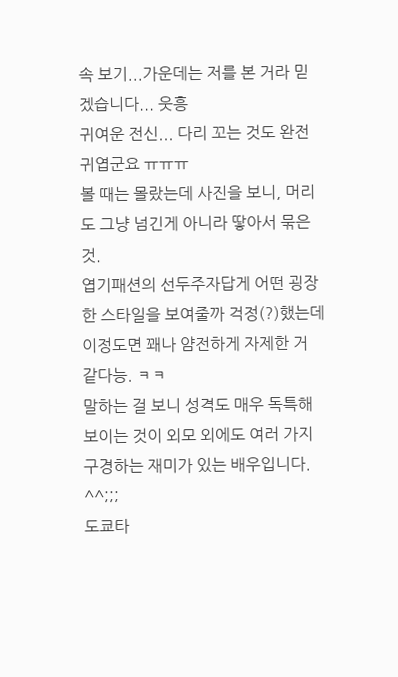속 보기...가운데는 저를 본 거라 믿겠습니다... 웃흥
귀여운 전신... 다리 꼬는 것도 완전 귀엽군요 ㅠㅠㅠ
볼 때는 몰랐는데 사진을 보니, 머리도 그냥 넘긴게 아니라 땋아서 묶은 것.
엽기패션의 선두주자답게 어떤 굉장한 스타일을 보여줄까 걱정(?)했는데 이정도면 꽤나 얌전하게 자제한 거 같다능. ㅋㅋ
말하는 걸 보니 성격도 매우 독특해 보이는 것이 외모 외에도 여러 가지 구경하는 재미가 있는 배우입니다. ^^;;;
도쿄타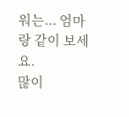워는... 엄마랑 같이 보세요.
많이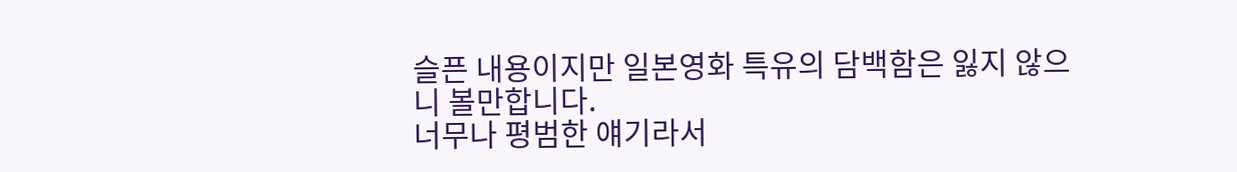슬픈 내용이지만 일본영화 특유의 담백함은 잃지 않으니 볼만합니다.
너무나 평범한 얘기라서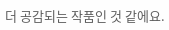더 공감되는 작품인 것 같에요.